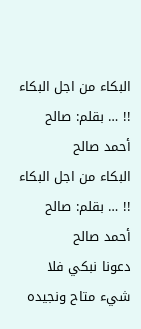البكاء من اجل البكاء !! … بقلم: صالح أحمد صالح
البكاء من اجل البكاء !! … بقلم: صالح أحمد صالح
دعونا نبكي فلا شيء متاح ونجيده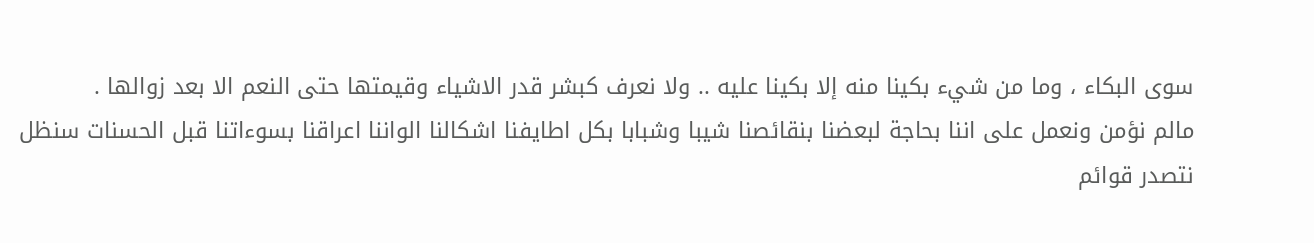سوى البكاء ، وما من شيء بكينا منه إلا بكينا عليه .. ولا نعرف كبشر قدر الاشياء وقيمتها حتى النعم الا بعد زوالها .
مالم نؤمن ونعمل على اننا بحاجة لبعضنا بنقائصنا شيبا وشبابا بكل اطايفنا اشكالنا الواننا اعراقنا بسوءاتنا قبل الحسنات سنظل نتصدر قوائم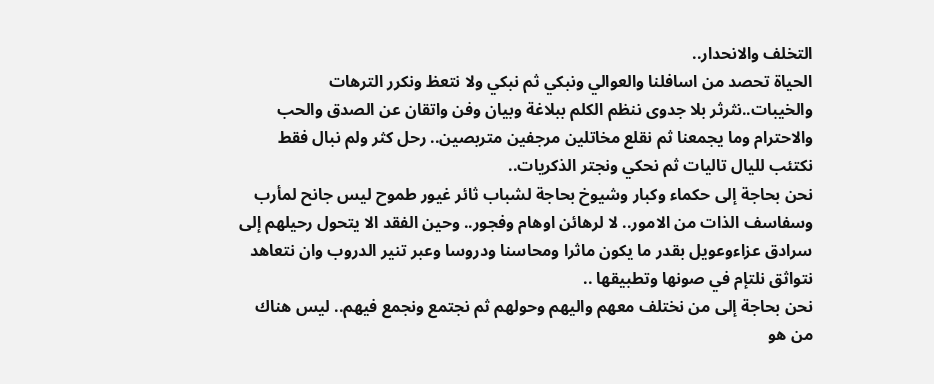التخلف والانحدار..
الحياة تحصد من اسافلنا والعوالي ونبكي ثم نبكي ولا نتعظ ونكرر الترهات والخيبات..نثرثر بلا جدوى ننظم الكلم ببلاغة وبيان وفن واتقان عن الصدق والحب والاحترام وما يجمعنا ثم نقلع مخاتلين مرجفين متربصين.. رحل كثر ولم نبال فقط نكتئب لليال تاليات ثم نحكي ونجتر الذكريات..
نحن بحاجة إلى حكماء وكبار وشيوخ بحاجة لشباب ثائر غيور طموح ليس جانح لمأرب وسفاسف الذات من الامور.. لا لرهائن اوهام وفجور.. وحين الفقد الا يتحول رحيلهم إلى سرادق عزاءوعويل بقدر ما يكون ماثرا ومحاسنا ودروسا وعبر تنير الدروب وان نتعاهد نتواثق نلتإم في صونها وتطبيقها ..
نحن بحاجة إلى من نختلف معهم واليهم وحولهم ثم نجتمع ونجمع فيهم.. ليس هناك من هو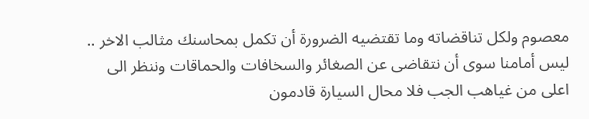معصوم ولكل تناقضاته وما تقتضيه الضرورة أن تكمل بمحاسنك مثالب الاخر .. ليس أمامنا سوى أن نتقاضى عن الصغائر والسخافات والحماقات وننظر الى اعلى من غياهب الجب فلا محال السيارة قادمون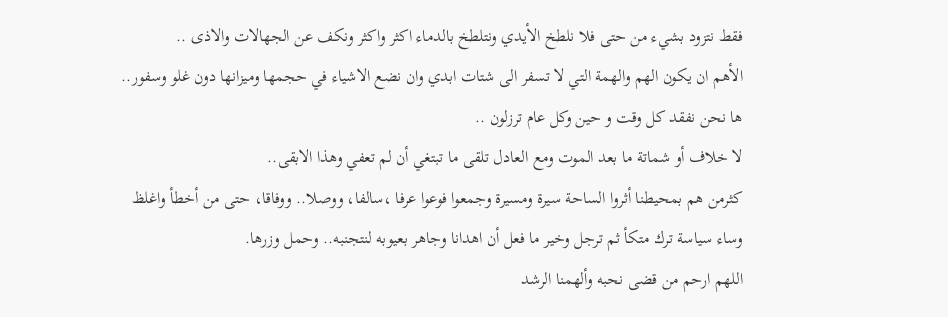فقط نتزود بشيء من حتى فلا نلطخ الأيدي ونتلطخ بالدماء اكثر واكثر ونكف عن الجهالات والاذى ..
الأهم ان يكون الهم والهمة التي لا تسفر الى شتات ابدي وان نضع الاشياء في حجمها وميزانها دون غلو وسفور.. ها نحن نفقد كل وقت و حين وكل عام ترزلون ..
لا خلاف أو شماتة ما بعد الموت ومع العادل تلقى ما تبتغي أن لم تعفي وهذا الابقى..
كثرمن هم بمحيطنا أثروا الساحة سيرة ومسيرة وجمعوا فوعوا عرفا ،سالفا، ووصلا.. ووفاقا، حتى من أخطأ واغلظ وساء سياسة ترك متكأ ثم ترجل وخير ما فعل أن اهدانا وجاهر بعيوبه لنتجنبه.. وحمل وزرها.
اللهم ارحم من قضى نحبه وألهمنا الرشد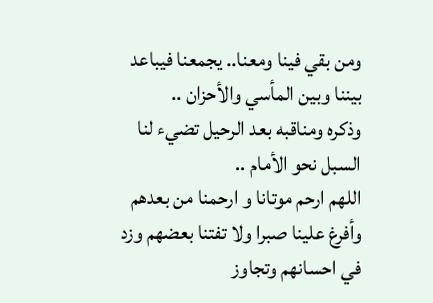ومن بقي فينا ومعنا.. يجمعنا فيباعد بيننا وبين المأسي والأحزان ..
وذكره ومناقبه بعد الرحيل تضيء لنا السبل نحو الأمام ..
اللهم ارحم موتانا و ارحمنا من بعدهم وأفرغ علينا صبرا ولا تفتنا بعضهم وزد في احسانهم وتجاوز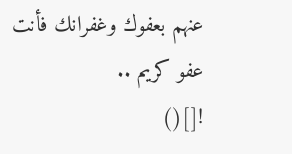عنهم بعفوك وغفرانك فأنت عفو كريم ..
![]()